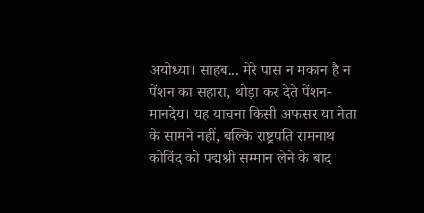अयोध्या। साहब... मेरे पास न मकान है न पेंशन का सहारा, थोड़ा कर देते पेंशन-मानदेय। यह याचना किसी अफसर या नेता के सामने नहीं, बल्कि राष्ट्रपति रामनाथ कोविंद को पद्मश्री सम्मान लेने के बाद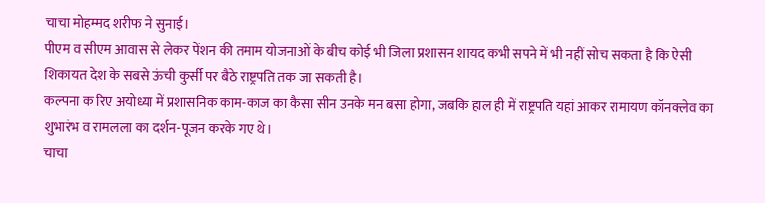चाचा मोहम्मद शरीफ ने सुनाई।
पीएम व सीएम आवास से लेकर पेंशन की तमाम योजनाओं के बीच कोई भी जिला प्रशासन शायद कभी सपने में भी नहीं सोच सकता है कि ऐसी शिकायत देश के सबसे ऊंची कुर्सी पर बैठे राष्ट्रपति तक जा सकती है।
कल्पना क रिए अयोध्या में प्रशासनिक काम-काज का कैसा सीन उनके मन बसा होगा, जबकि हाल ही में राष्ट्रपति यहां आकर रामायण कॉनक्लेव का शुभारंभ व रामलला का दर्शन-पूजन करके गए थे।
चाचा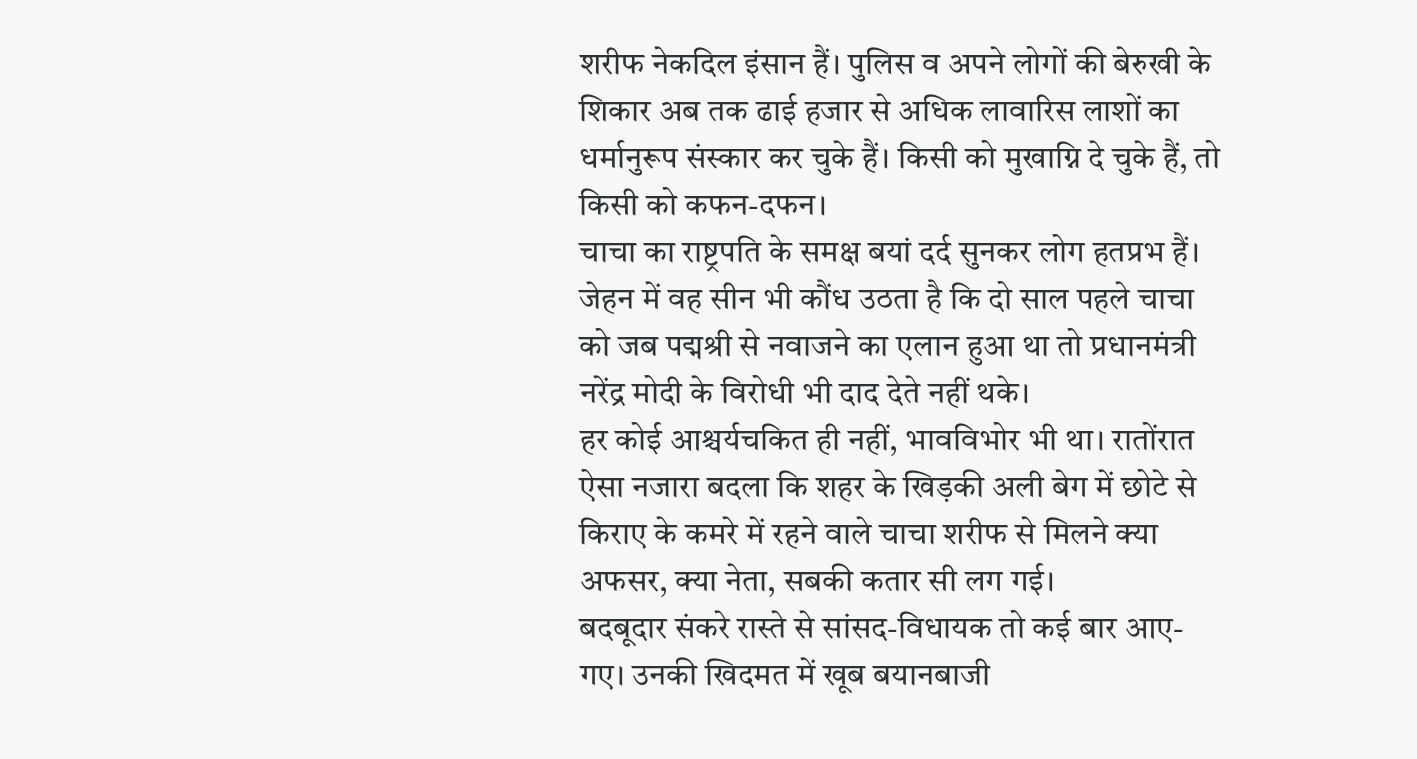शरीफ नेकदिल इंसान हैं। पुलिस व अपने लोगों की बेरुखी के शिकार अब तक ढाई हजार से अधिक लावारिस लाशों का धर्मानुरूप संस्कार कर चुके हैं। किसी को मुखाग्नि दे चुके हैं, तो किसी को कफन-दफन।
चाचा का राष्ट्रपति के समक्ष बयां दर्द सुनकर लोग हतप्रभ हैं। जेहन में वह सीन भी कौंध उठता है कि दो साल पहले चाचा को जब पद्मश्री से नवाजने का एलान हुआ था तो प्रधानमंत्री नरेंद्र मोदी के विरोधी भी दाद देते नहीं थके।
हर कोई आश्चर्यचकित ही नहीं, भावविभोर भी था। रातोंरात ऐसा नजारा बदला कि शहर के खिड़की अली बेग में छोटे से किराए के कमरे में रहने वाले चाचा शरीफ से मिलने क्या अफसर, क्या नेता, सबकी कतार सी लग गई।
बदबूदार संकरे रास्ते से सांसद-विधायक तो कई बार आए-गए। उनकी खिदमत में खूब बयानबाजी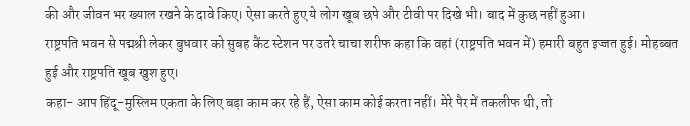की और जीवन भर ख्याल रखने के दावे किए। ऐसा करते हुए ये लोग खूब छपे और टीवी पर दिखे भी। बाद में कुछ नहीं हुआ।
राष्ट्रपति भवन से पद्मश्री लेकर बुधवार को सुबह कैंट स्टेशन पर उतरे चाचा शरीफ कहा कि वहां (राष्ट्रपति भवन में) हमारी बहुत इज्जत हुई। मोहब्बत हुई और राष्ट्रपति खूब खुश हुए।
कहा- आप हिंदू-मुस्लिम एकता के लिए बड़ा काम कर रहे हैं, ऐसा काम कोई करता नहीं। मेरे पैर में तकलीफ थी, तो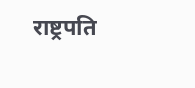राष्ट्रपति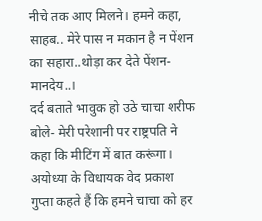नीचे तक आए मिलने। हमने कहा, साहब.. मेरे पास न मकान है न पेंशन का सहारा..थोड़ा कर देते पेंशन-मानदेय..।
दर्द बताते भावुक हो उठे चाचा शरीफ बोले- मेरी परेशानी पर राष्ट्रपति ने कहा कि मीटिंग में बात करूंगा। अयोध्या के विधायक वेद प्रकाश गुप्ता कहते हैं कि हमने चाचा को हर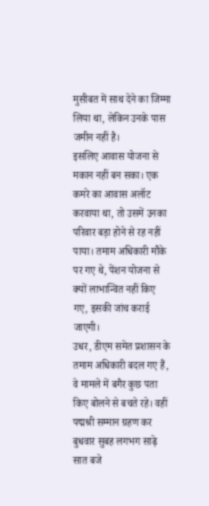मुसीबत में साथ देने का जिम्मा लिया था, लेकिन उनके पास जमीन नहीं है।
इसलिए आवास योजना से मकान नहीं बन सका। एक कमरे का आवास अलॉट करवाया था, तो उसमें उनका परिवार बड़ा होने से रह नहीं पाया। तमाम अधिकारी मौके पर गए थे, पेंशन योजना से क्यों लाभान्वित नहीं किए गए, इसकी जांच कराई जाएगी।
उधर, डीएम समेत प्रशासन के तमाम अधिकारी बदल गए हैं, वे मामले में बगैर कुछ पता किए बोलने से बचते रहे। वहीं पद्मश्री सम्मान ग्रहण कर बुधवार सुबह लगभग साढ़े सात बजे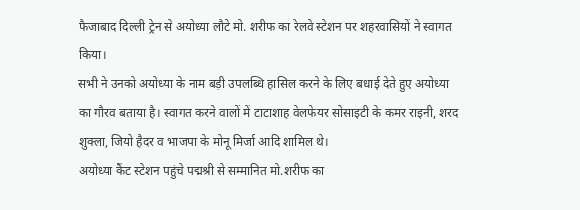फैजाबाद दिल्ली ट्रेन से अयोध्या लौटे मो. शरीफ का रेलवे स्टेशन पर शहरवासियों ने स्वागत किया।
सभी ने उनको अयोध्या के नाम बड़ी उपलब्धि हासिल करने के लिए बधाई देते हुए अयोध्या का गौरव बताया है। स्वागत करने वालों में टाटाशाह वेलफेयर सोसाइटी के कमर राइनी, शरद शुक्ला, जियो हैदर व भाजपा के मोनू मिर्जा आदि शामिल थे।
अयोध्या कैंट स्टेशन पहुंचे पद्मश्री से सम्मानित मो.शरीफ का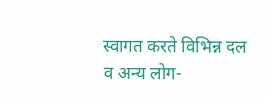स्वागत करते विभिन्न दल व अन्य लोग-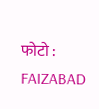फोटो : FAIZABAD